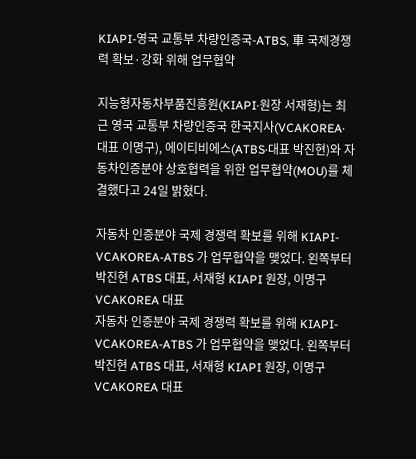KIAPI-영국 교통부 차량인증국-ATBS, 車 국제경쟁력 확보·강화 위해 업무협약

지능형자동차부품진흥원(KIAPI·원장 서재형)는 최근 영국 교통부 차량인증국 한국지사(VCAKOREA·대표 이명구), 에이티비에스(ATBS·대표 박진현)와 자동차인증분야 상호협력을 위한 업무협약(MOU)를 체결했다고 24일 밝혔다.

자동차 인증분야 국제 경쟁력 확보를 위해 KIAPI-VCAKOREA-ATBS 가 업무협약을 맺었다. 왼쪽부터 박진현 ATBS 대표, 서재형 KIAPI 원장, 이명구 VCAKOREA 대표
자동차 인증분야 국제 경쟁력 확보를 위해 KIAPI-VCAKOREA-ATBS 가 업무협약을 맺었다. 왼쪽부터 박진현 ATBS 대표, 서재형 KIAPI 원장, 이명구 VCAKOREA 대표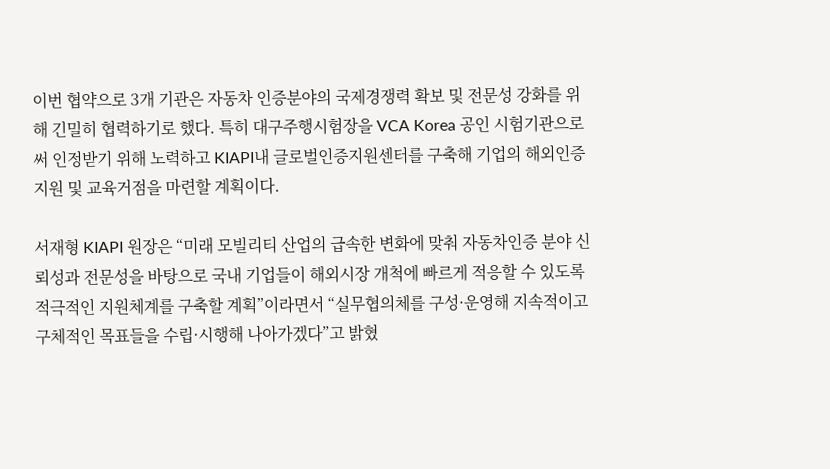이번 협약으로 3개 기관은 자동차 인증분야의 국제경쟁력 확보 및 전문성 강화를 위해 긴밀히 협력하기로 했다. 특히 대구주행시험장을 VCA Korea 공인 시험기관으로써 인정받기 위해 노력하고 KIAPI내 글로벌인증지원센터를 구축해 기업의 해외인증 지원 및 교육거점을 마련할 계획이다.

서재형 KIAPI 원장은 “미래 모빌리티 산업의 급속한 변화에 맞춰 자동차인증 분야 신뢰성과 전문성을 바탕으로 국내 기업들이 해외시장 개척에 빠르게 적응할 수 있도록 적극적인 지원체계를 구축할 계획”이라면서 “실무협의체를 구성·운영해 지속적이고 구체적인 목표들을 수립·시행해 나아가겠다”고 밝혔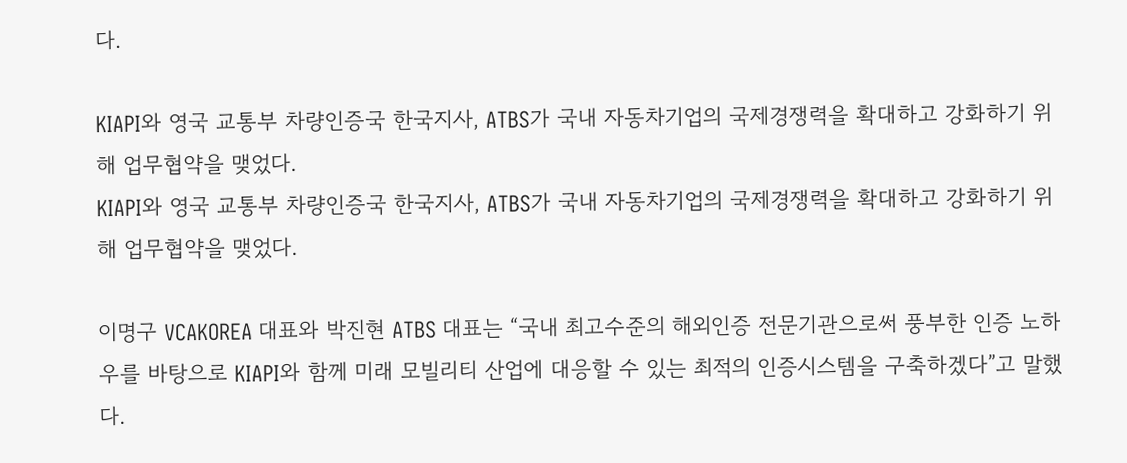다.

KIAPI와 영국 교통부 차량인증국 한국지사, ATBS가 국내 자동차기업의 국제경쟁력을 확대하고 강화하기 위해 업무협약을 맺었다.
KIAPI와 영국 교통부 차량인증국 한국지사, ATBS가 국내 자동차기업의 국제경쟁력을 확대하고 강화하기 위해 업무협약을 맺었다.

이명구 VCAKOREA 대표와 박진현 ATBS 대표는 “국내 최고수준의 해외인증 전문기관으로써 풍부한 인증 노하우를 바탕으로 KIAPI와 함께 미래 모빌리티 산업에 대응할 수 있는 최적의 인증시스템을 구축하겠다”고 말했다.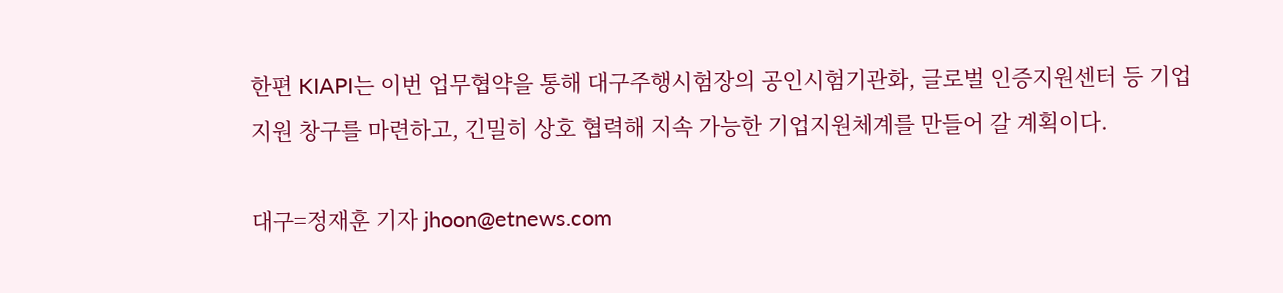한편 KIAPI는 이번 업무협약을 통해 대구주행시험장의 공인시험기관화, 글로벌 인증지원센터 등 기업지원 창구를 마련하고, 긴밀히 상호 협력해 지속 가능한 기업지원체계를 만들어 갈 계획이다.

대구=정재훈 기자 jhoon@etnews.com